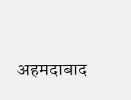अहमदाबाद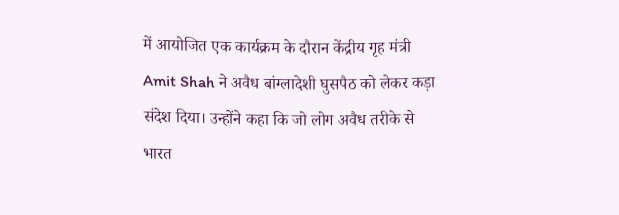में आयोजित एक कार्यक्रम के दौरान केंद्रीय गृह मंत्री Amit Shah ने अवैध बांग्लादेशी घुसपैठ को लेकर कड़ा संदेश दिया। उन्होंने कहा कि जो लोग अवैध तरीके से भारत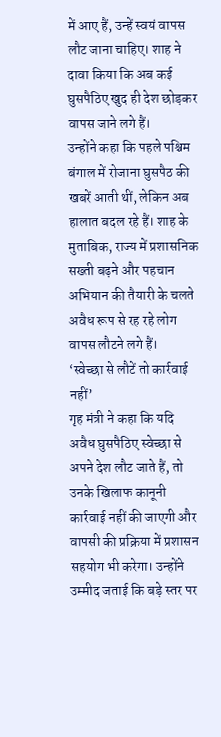में आए हैं, उन्हें स्वयं वापस लौट जाना चाहिए। शाह ने दावा किया कि अब कई घुसपैठिए खुद ही देश छोड़कर वापस जाने लगे हैं।
उन्होंने कहा कि पहले पश्चिम बंगाल में रोजाना घुसपैठ की खबरें आती थीं, लेकिन अब हालात बदल रहे हैं। शाह के मुताबिक, राज्य में प्रशासनिक सख्ती बढ़ने और पहचान अभियान की तैयारी के चलते अवैध रूप से रह रहे लोग वापस लौटने लगे हैं।
‘स्वेच्छा से लौटें तो कार्रवाई नहीं’
गृह मंत्री ने कहा कि यदि अवैध घुसपैठिए स्वेच्छा से अपने देश लौट जाते हैं, तो उनके खिलाफ कानूनी कार्रवाई नहीं की जाएगी और वापसी की प्रक्रिया में प्रशासन सहयोग भी करेगा। उन्होंने उम्मीद जताई कि बड़े स्तर पर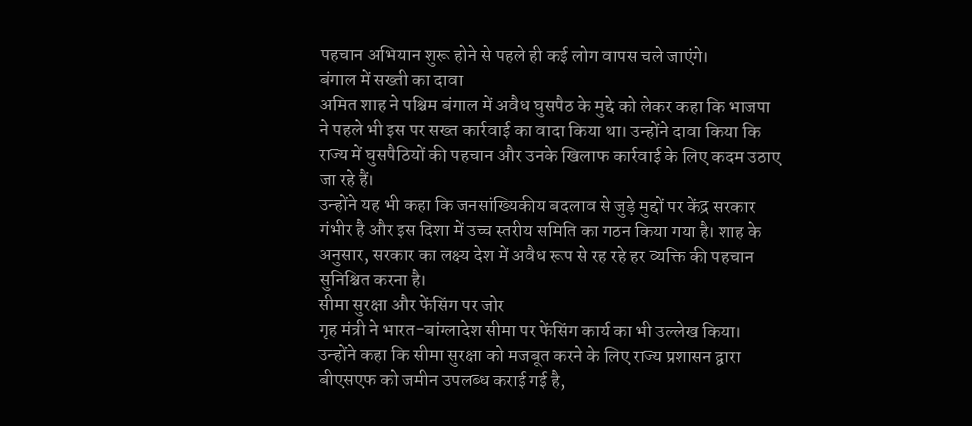पहचान अभियान शुरू होने से पहले ही कई लोग वापस चले जाएंगे।
बंगाल में सख्ती का दावा
अमित शाह ने पश्चिम बंगाल में अवैध घुसपैठ के मुद्दे को लेकर कहा कि भाजपा ने पहले भी इस पर सख्त कार्रवाई का वादा किया था। उन्होंने दावा किया कि राज्य में घुसपैठियों की पहचान और उनके खिलाफ कार्रवाई के लिए कदम उठाए जा रहे हैं।
उन्होंने यह भी कहा कि जनसांख्यिकीय बदलाव से जुड़े मुद्दों पर केंद्र सरकार गंभीर है और इस दिशा में उच्च स्तरीय समिति का गठन किया गया है। शाह के अनुसार, सरकार का लक्ष्य देश में अवैध रूप से रह रहे हर व्यक्ति की पहचान सुनिश्चित करना है।
सीमा सुरक्षा और फेंसिंग पर जोर
गृह मंत्री ने भारत-बांग्लादेश सीमा पर फेंसिंग कार्य का भी उल्लेख किया। उन्होंने कहा कि सीमा सुरक्षा को मजबूत करने के लिए राज्य प्रशासन द्वारा बीएसएफ को जमीन उपलब्ध कराई गई है,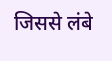जिससे लंबे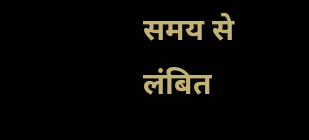समय से लंबित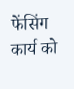फेंसिंग कार्य को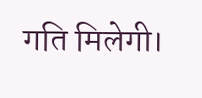गति मिलेगी।